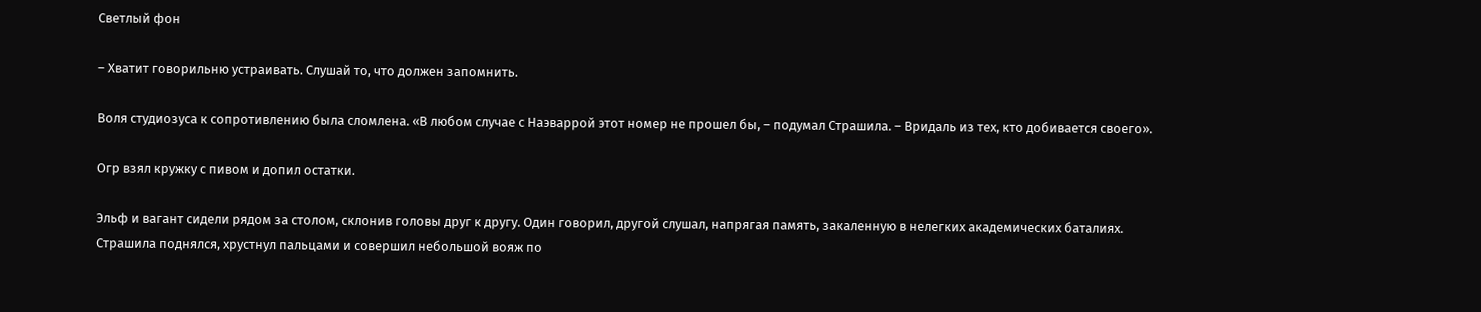Светлый фон

– Хватит говорильню устраивать. Слушай то, что должен запомнить.

Воля студиозуса к сопротивлению была сломлена. «В любом случае с Наэваррой этот номер не прошел бы, – подумал Страшила. – Вридаль из тех, кто добивается своего».

Огр взял кружку с пивом и допил остатки.

Эльф и вагант сидели рядом за столом, склонив головы друг к другу. Один говорил, другой слушал, напрягая память, закаленную в нелегких академических баталиях. Страшила поднялся, хрустнул пальцами и совершил небольшой вояж по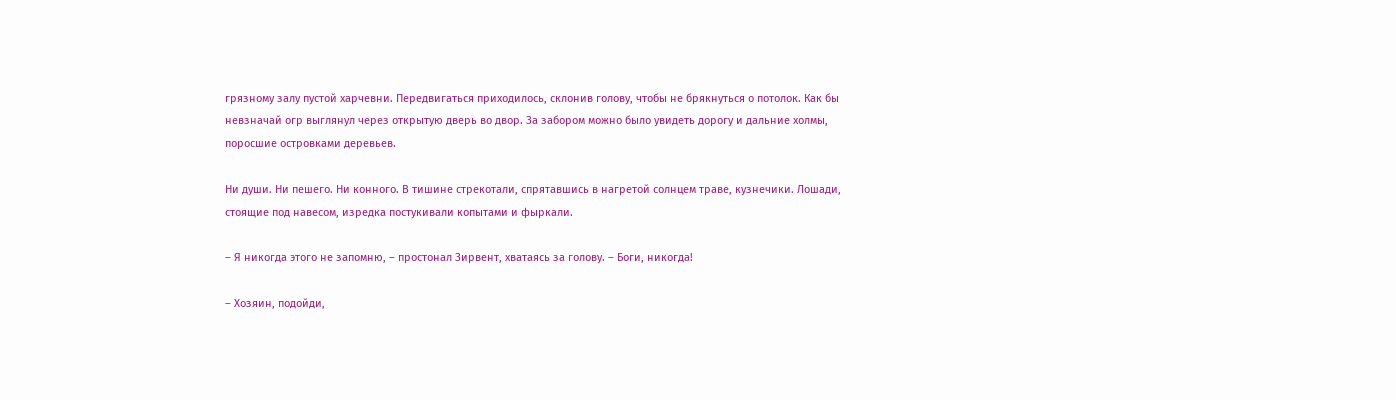грязному залу пустой харчевни. Передвигаться приходилось, склонив голову, чтобы не брякнуться о потолок. Как бы невзначай огр выглянул через открытую дверь во двор. За забором можно было увидеть дорогу и дальние холмы, поросшие островками деревьев.

Ни души. Ни пешего. Ни конного. В тишине стрекотали, спрятавшись в нагретой солнцем траве, кузнечики. Лошади, стоящие под навесом, изредка постукивали копытами и фыркали.

– Я никогда этого не запомню, – простонал Зирвент, хватаясь за голову. – Боги, никогда!

– Хозяин, подойди,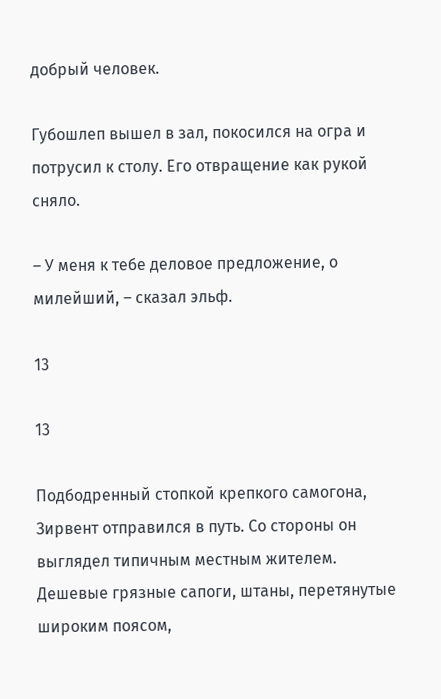добрый человек.

Губошлеп вышел в зал, покосился на огра и потрусил к столу. Его отвращение как рукой сняло.

– У меня к тебе деловое предложение, о милейший, – сказал эльф.

13

13

Подбодренный стопкой крепкого самогона, Зирвент отправился в путь. Со стороны он выглядел типичным местным жителем. Дешевые грязные сапоги, штаны, перетянутые широким поясом,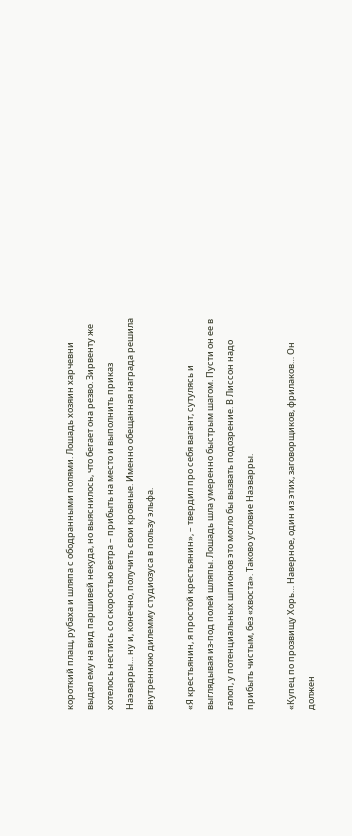короткий плащ, рубаха и шляпа с ободранными полями. Лошадь хозяин харчевни выдал ему на вид паршивей некуда, но выяснилось, что бегает она резво. Зирвенту же хотелось нестись со скоростью ветра – прибыть на место и выполнить приказ Наэварры… ну и, конечно, получить свои кровные. Именно обещанная награда решила внутреннюю дилемму студиозуса в пользу эльфа.

«Я крестьянин, я простой крестьянин», – твердил про себя вагант, сутулясь и выглядывая из-под полей шляпы. Лошадь шла умеренно быстрым шагом. Пусти он ее в галоп, у потенциальных шпионов это могло бы вызвать подозрение. В Лиссон надо прибыть чистым, без «хвоста». Таково условие Наэварры.

«Купец по прозвищу Хорь… Наверное, один из этих, заговорщиков, фрилаков… Он должен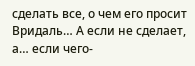сделать все, о чем его просит Вридаль… А если не сделает, а… если чего-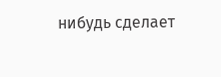нибудь сделает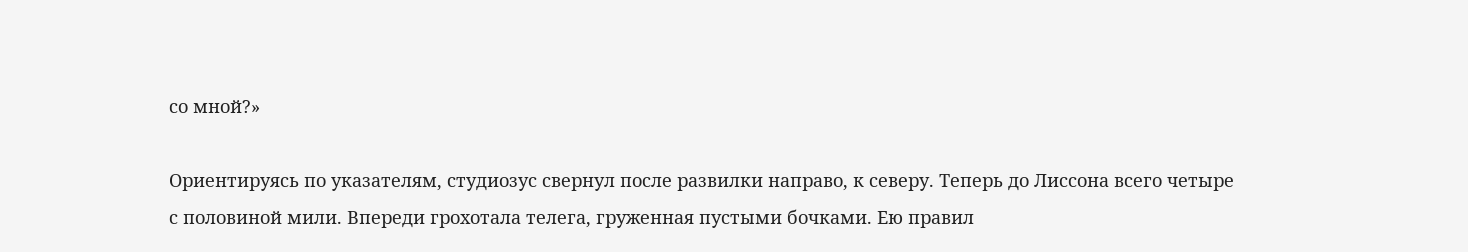со мной?»

Ориентируясь по указателям, студиозус свернул после развилки направо, к северу. Теперь до Лиссона всего четыре с половиной мили. Впереди грохотала телега, груженная пустыми бочками. Ею правил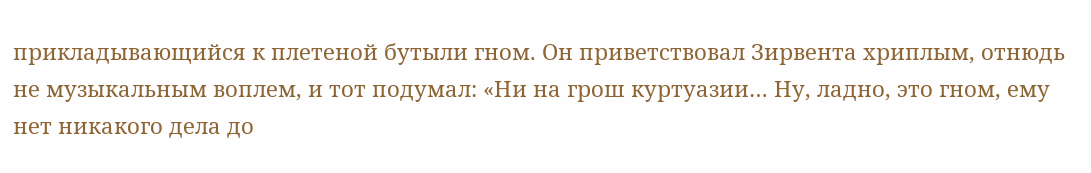прикладывающийся к плетеной бутыли гном. Он приветствовал Зирвента хриплым, отнюдь не музыкальным воплем, и тот подумал: «Ни на грош куртуазии… Ну, ладно, это гном, ему нет никакого дела до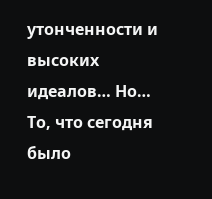утонченности и высоких идеалов… Но… То, что сегодня было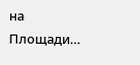на Площади…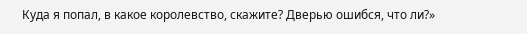Куда я попал, в какое королевство, скажите? Дверью ошибся, что ли?»